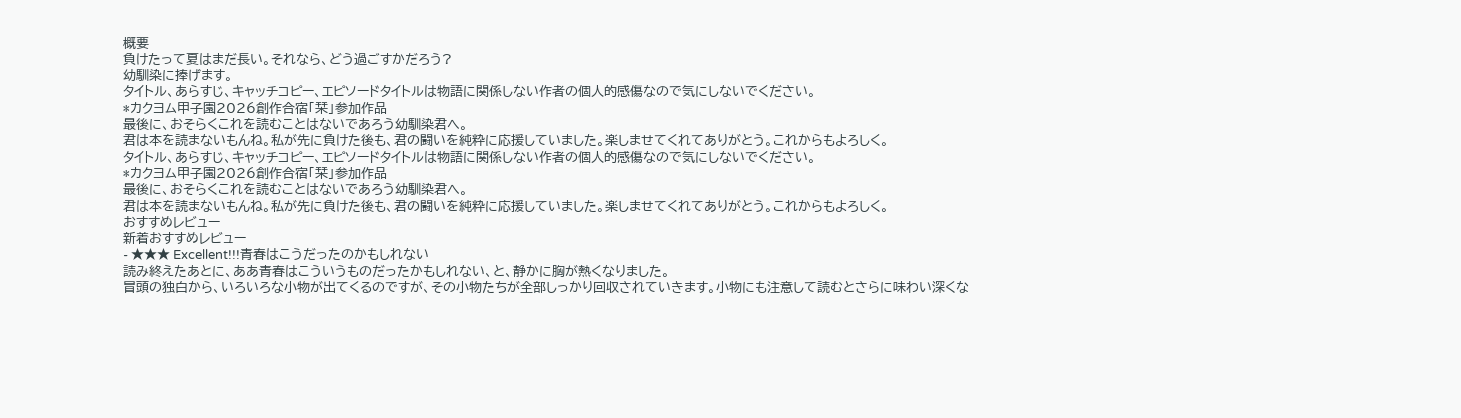概要
負けたって夏はまだ長い。それなら、どう過ごすかだろう?
幼馴染に捧げます。
タイトル、あらすじ、キャッチコピー、エピソードタイトルは物語に関係しない作者の個人的感傷なので気にしないでください。
*カクヨム甲子園2026創作合宿「栞」参加作品
最後に、おそらくこれを読むことはないであろう幼馴染君へ。
君は本を読まないもんね。私が先に負けた後も、君の闘いを純粋に応援していました。楽しませてくれてありがとう。これからもよろしく。
タイトル、あらすじ、キャッチコピー、エピソードタイトルは物語に関係しない作者の個人的感傷なので気にしないでください。
*カクヨム甲子園2026創作合宿「栞」参加作品
最後に、おそらくこれを読むことはないであろう幼馴染君へ。
君は本を読まないもんね。私が先に負けた後も、君の闘いを純粋に応援していました。楽しませてくれてありがとう。これからもよろしく。
おすすめレビュー
新着おすすめレビュー
- ★★★ Excellent!!!青春はこうだったのかもしれない
読み終えたあとに、ああ青春はこういうものだったかもしれない、と、静かに胸が熱くなりました。
冒頭の独白から、いろいろな小物が出てくるのですが、その小物たちが全部しっかり回収されていきます。小物にも注意して読むとさらに味わい深くな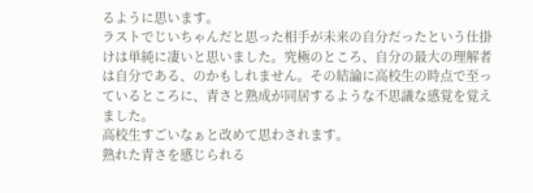るように思います。
ラストでじいちゃんだと思った相手が未来の自分だったという仕掛けは単純に凄いと思いました。究極のところ、自分の最大の理解者は自分である、のかもしれません。その結論に高校生の時点で至っているところに、青さと熟成が同居するような不思議な感覚を覚えました。
高校生すごいなぁと改めて思わされます。
熟れた青さを感じられる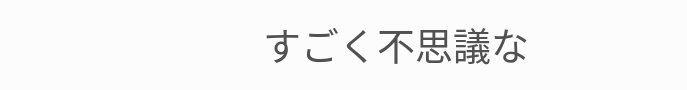すごく不思議な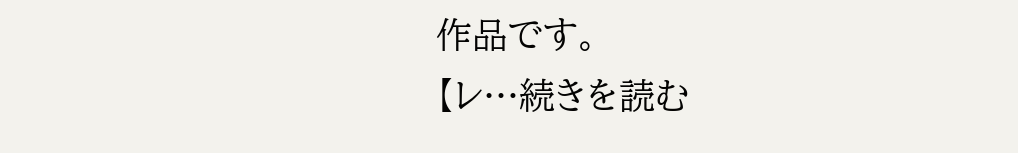作品です。
【レ…続きを読む